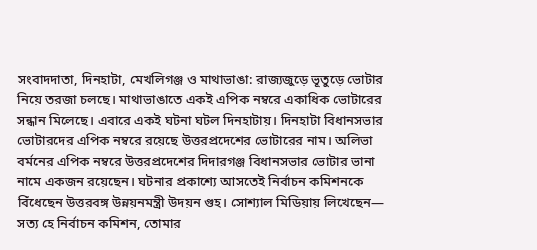সংবাদদাতা, দিনহাটা, মেখলিগঞ্জ ও মাথাভাঙা: রাজ্যজুড়ে ভূতুড়ে ভোটার নিয়ে তরজা চলছে। মাথাভাঙাতে একই এপিক নম্বরে একাধিক ভোটারের সন্ধান মিলেছে। এবারে একই ঘটনা ঘটল দিনহাটায়। দিনহাটা বিধানসভার ভোটারদের এপিক নম্বরে রয়েছে উত্তরপ্রদেশের ভোটারের নাম। অলিভা বর্মনের এপিক নম্বরে উত্তরপ্রদেশের দিদারগঞ্জ বিধানসভার ভোটার ভানা নামে একজন রয়েছেন। ঘটনার প্রকাশ্যে আসতেই নির্বাচন কমিশনকে বিঁধেছেন উত্তরবঙ্গ উন্নয়নমন্ত্রী উদয়ন গুহ। সোশ্যাল মিডিয়ায় লিখেছেন— সত্য হে নির্বাচন কমিশন, তোমার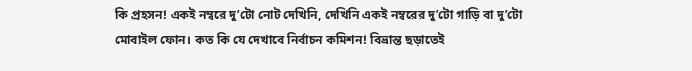কি প্রহসন! একই নম্বরে দু’টো নোট দেখিনি, দেখিনি একই নম্বরের দু’টো গাড়ি বা দু’টো মোবাইল ফোন। কত কি যে দেখাবে নির্বাচন কমিশন! বিভ্রান্ত ছড়াতেই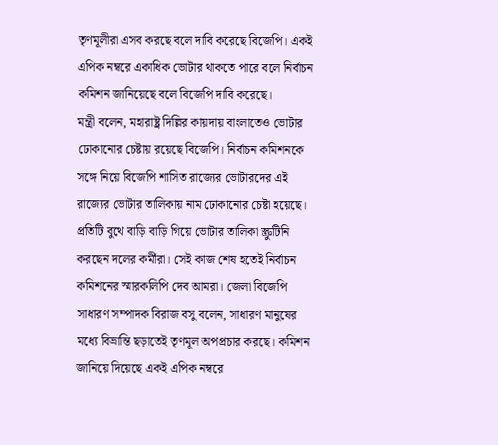তৃণমূলীরা এসব করছে বলে দাবি করেছে বিজেপি। একই এপিক নম্বরে একাধিক ভোটার থাকতে পারে বলে নির্বাচন কমিশন জানিয়েছে বলে বিজেপি দাবি করেছে।
মন্ত্রী বলেন, মহারাষ্ট্র দিল্লির কায়দায় বাংলাতেও ভোটার ঢোকানোর চেষ্টায় রয়েছে বিজেপি। নির্বাচন কমিশনকে সঙ্গে নিয়ে বিজেপি শাসিত রাজ্যের ভোটারদের এই রাজ্যের ভোটার তালিকায় নাম ঢোকানোর চেষ্টা হয়েছে। প্রতিটি বুথে বাড়ি বাড়ি গিয়ে ভোটার তালিকা স্ক্রুটিনি করছেন দলের কর্মীরা। সেই কাজ শেষ হতেই নির্বাচন কমিশনের স্মারকলিপি দেব আমরা। জেলা বিজেপি সাধারণ সম্পাদক বিরাজ বসু বলেন, সাধারণ মানুষের মধ্যে বিভ্রান্তি ছড়াতেই তৃণমূল অপপ্রচার করছে। কমিশন জানিয়ে দিয়েছে একই এপিক নম্বরে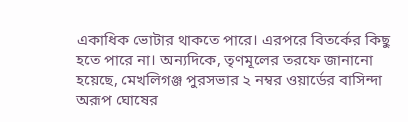একাধিক ভোটার থাকতে পারে। এরপরে বিতর্কের কিছু হতে পারে না। অন্যদিকে, তৃণমূলের তরফে জানানো হয়েছে, মেখলিগঞ্জ পুরসভার ২ নম্বর ওয়ার্ডের বাসিন্দা অরূপ ঘোষের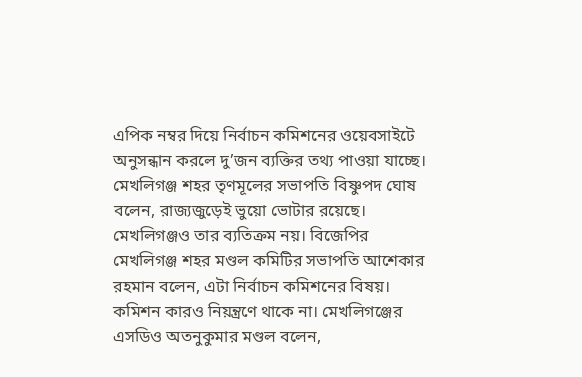এপিক নম্বর দিয়ে নির্বাচন কমিশনের ওয়েবসাইটে অনুসন্ধান করলে দু’জন ব্যক্তির তথ্য পাওয়া যাচ্ছে। মেখলিগঞ্জ শহর তৃণমূলের সভাপতি বিষ্ণুপদ ঘোষ বলেন, রাজ্যজুড়েই ভুয়ো ভোটার রয়েছে। মেখলিগঞ্জও তার ব্যতিক্রম নয়। বিজেপির মেখলিগঞ্জ শহর মণ্ডল কমিটির সভাপতি আশেকার রহমান বলেন, এটা নির্বাচন কমিশনের বিষয়। কমিশন কারও নিয়ন্ত্রণে থাকে না। মেখলিগঞ্জের এসডিও অতনুকুমার মণ্ডল বলেন,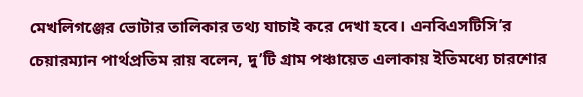মেখলিগঞ্জের ভোটার তালিকার তথ্য যাচাই করে দেখা হবে। এনবিএসটিসি’র চেয়ারম্যান পার্থপ্রতিম রায় বলেন, দু’টি গ্রাম পঞ্চায়েত এলাকায় ইতিমধ্যে চারশোর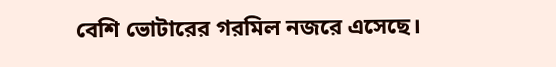বেশি ভোটারের গরমিল নজরে এসেছে।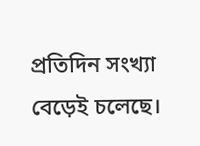প্রতিদিন সংখ্যা বেড়েই চলেছে।